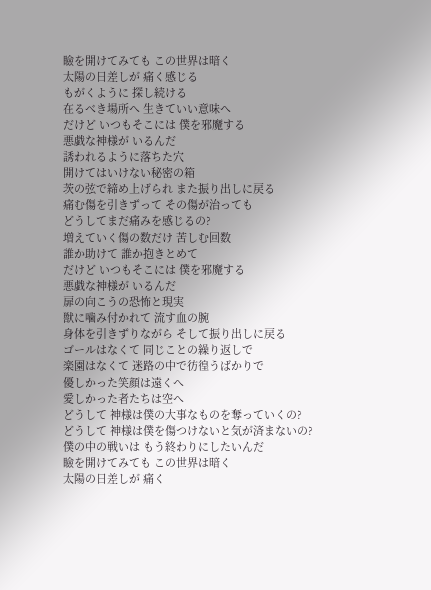瞼を開けてみても この世界は暗く
太陽の日差しが 痛く感じる
もがくように 探し続ける
在るべき場所へ 生きていい意味へ
だけど いつもそこには 僕を邪魔する
悪戯な神様が いるんだ
誘われるように落ちた穴
開けてはいけない秘密の箱
茨の弦で締め上げられ また振り出しに戻る
痛む傷を引きずって その傷が治っても
どうしてまだ痛みを感じるの?
増えていく傷の数だけ 苦しむ回数
誰か助けて 誰か抱きとめて
だけど いつもそこには 僕を邪魔する
悪戯な神様が いるんだ
扉の向こうの恐怖と現実
獣に噛み付かれて 流す血の腕
身体を引きずりながら そして振り出しに戻る
ゴールはなくて 同じことの繰り返しで
楽園はなくて 迷路の中で彷徨うばかりで
優しかった笑顔は遠くへ
愛しかった者たちは空へ
どうして 神様は僕の大事なものを奪っていくの?
どうして 神様は僕を傷つけないと気が済まないの?
僕の中の戦いは もう終わりにしたいんだ
瞼を開けてみても この世界は暗く
太陽の日差しが 痛く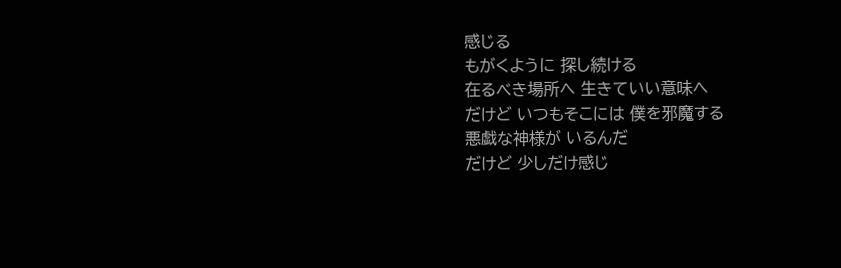感じる
もがくように 探し続ける
在るべき場所へ 生きていい意味へ
だけど いつもそこには 僕を邪魔する
悪戯な神様が いるんだ
だけど 少しだけ感じ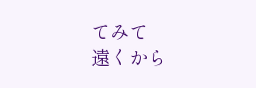てみて
遠くから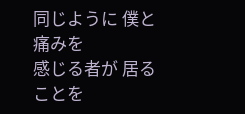同じように 僕と 痛みを
感じる者が 居ることを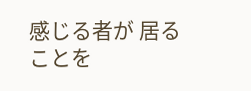感じる者が 居ることを